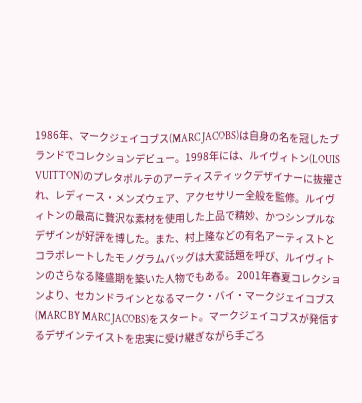1986年、マークジェイコブス(MARC JACOBS)は自身の名を冠したブランドでコレクションデビュー。1998年には、ルイヴィトン(LOUIS VUITTON)のプレタポルテのアーティスティックデザイナーに抜擢され、レディース・メンズウェア、アクセサリー全般を監修。ルイヴィトンの最高に贅沢な素材を使用した上品で精妙、かつシンプルなデザインが好評を博した。また、村上隆などの有名アーティストとコラボレートしたモノグラムバッグは大変話題を呼び、ルイヴィトンのさらなる隆盛期を築いた人物でもある。 2001年春夏コレクションより、セカンドラインとなるマーク・バイ・マークジェイコブス(MARC BY MARC JACOBS)をスタート。マークジェイコブスが発信するデザインテイストを忠実に受け継ぎながら手ごろ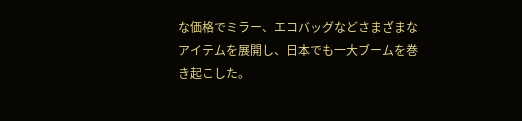な価格でミラー、エコバッグなどさまざまなアイテムを展開し、日本でも一大ブームを巻き起こした。